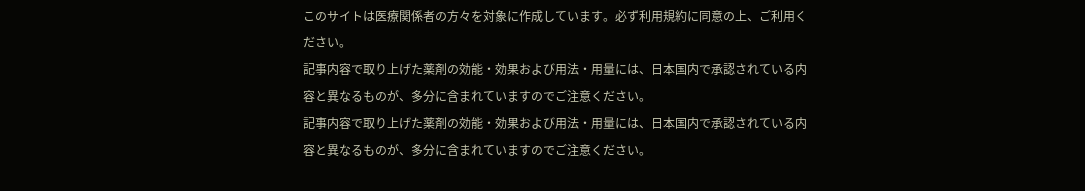このサイトは医療関係者の方々を対象に作成しています。必ず利用規約に同意の上、ご利用ください。
記事内容で取り上げた薬剤の効能・効果および用法・用量には、日本国内で承認されている内容と異なるものが、多分に含まれていますのでご注意ください。
記事内容で取り上げた薬剤の効能・効果および用法・用量には、日本国内で承認されている内容と異なるものが、多分に含まれていますのでご注意ください。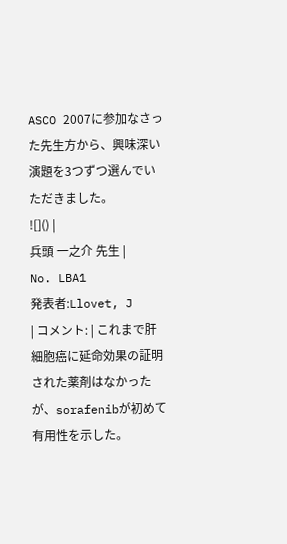ASCO 2007に参加なさった先生方から、興味深い演題を3つずつ選んでいただきました。
![]() |
兵頭 一之介 先生 |
No. LBA1
発表者:Llovet, J
| コメント: | これまで肝細胞癌に延命効果の証明された薬剤はなかったが、sorafenibが初めて有用性を示した。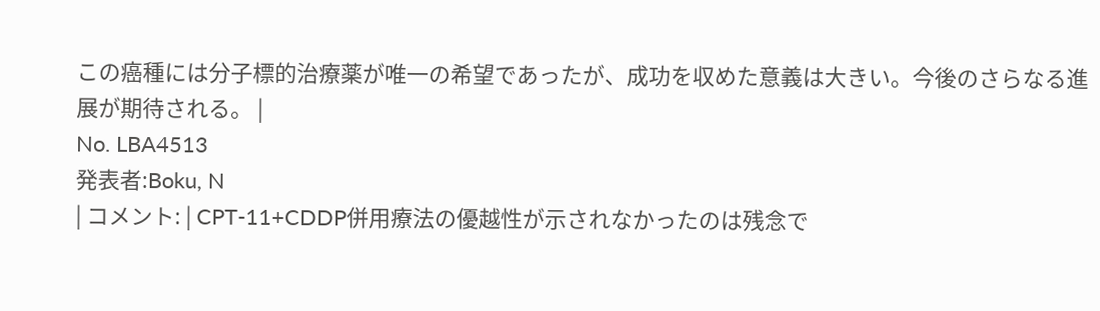この癌種には分子標的治療薬が唯一の希望であったが、成功を収めた意義は大きい。今後のさらなる進展が期待される。 |
No. LBA4513
発表者:Boku, N
| コメント: | CPT-11+CDDP併用療法の優越性が示されなかったのは残念で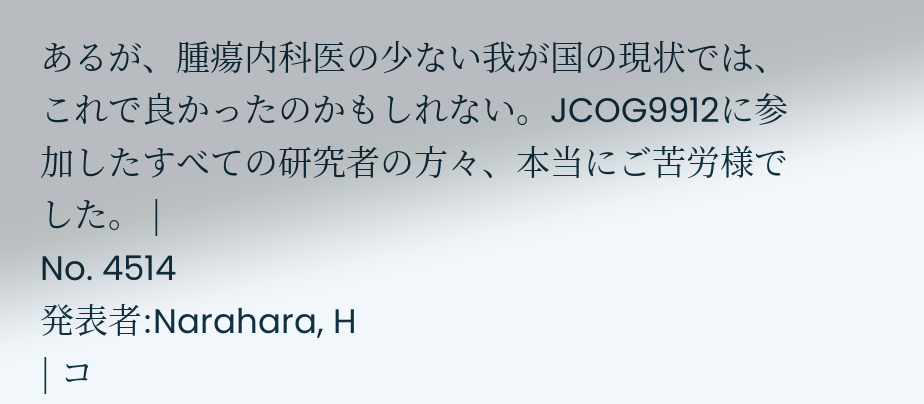あるが、腫瘍内科医の少ない我が国の現状では、これで良かったのかもしれない。JCOG9912に参加したすべての研究者の方々、本当にご苦労様でした。 |
No. 4514
発表者:Narahara, H
| コ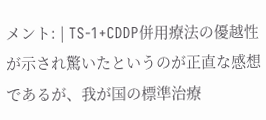メント: | TS-1+CDDP併用療法の優越性が示され驚いたというのが正直な感想であるが、我が国の標準治療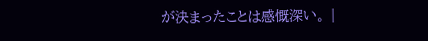が決まったことは感慨深い。 |